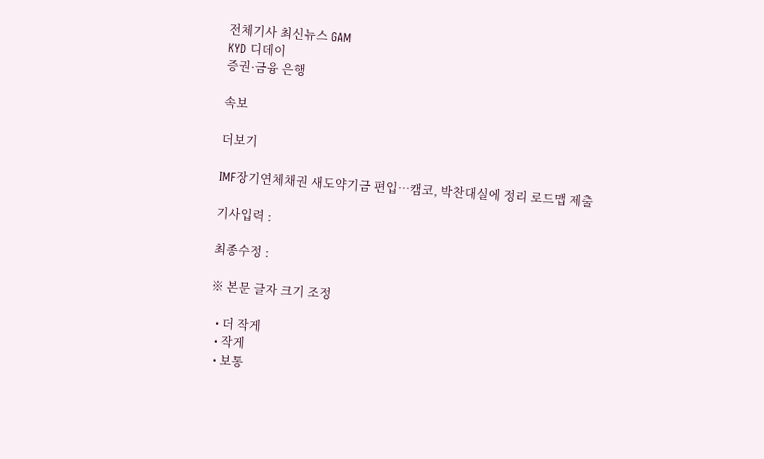전체기사 최신뉴스 GAM
KYD 디데이
증권·금융 은행

속보

더보기

IMF장기연체채권 새도약기금 편입…캠코, 박찬대실에 정리 로드맵 제출

기사입력 :

최종수정 :

※ 본문 글자 크기 조정

  • 더 작게
  • 작게
  • 보통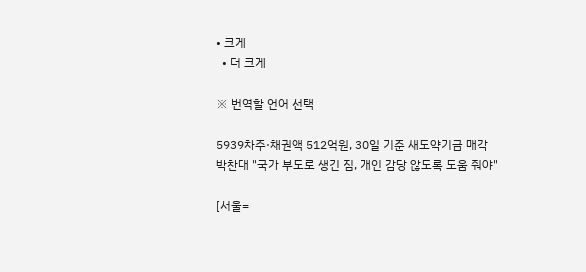• 크게
  • 더 크게

※ 번역할 언어 선택

5939차주·채권액 512억원, 30일 기준 새도약기금 매각
박찬대 "국가 부도로 생긴 짐, 개인 감당 않도록 도움 줘야"

[서울=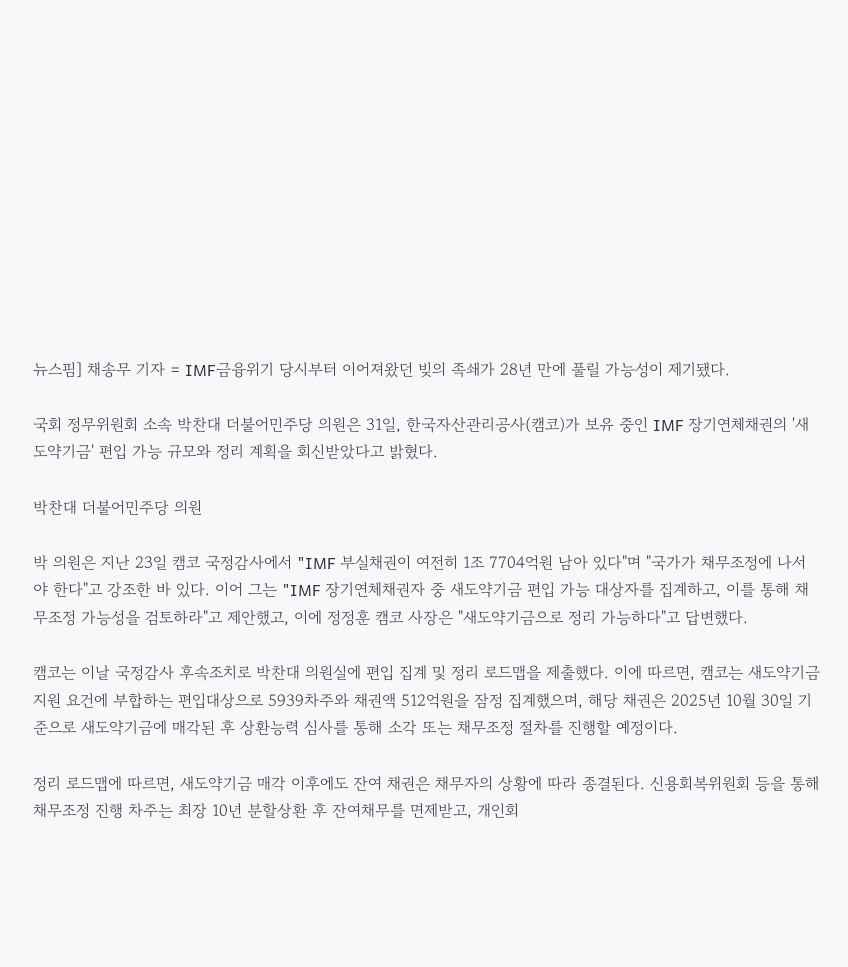뉴스핌] 채송무 기자 = IMF금융위기 당시부터 이어져왔던 빚의 족쇄가 28년 만에 풀릴 가능성이 제기됐다.

국회 정무위원회 소속 박찬대 더불어민주당 의원은 31일, 한국자산관리공사(캠코)가 보유 중인 IMF 장기연체채권의 '새도약기금' 편입 가능 규모와 정리 계획을 회신받았다고 밝혔다.

박찬대 더불어민주당 의원

박 의원은 지난 23일 캠코 국정감사에서 "IMF 부실채권이 여전히 1조 7704억원 남아 있다"며 "국가가 채무조정에 나서야 한다"고 강조한 바 있다. 이어 그는 "IMF 장기연체채권자 중 새도약기금 편입 가능 대상자를 집계하고, 이를 통해 채무조정 가능성을 검토하라"고 제안했고, 이에 정정훈 캠코 사장은 "새도약기금으로 정리 가능하다"고 답변했다.

캠코는 이날 국정감사 후속조치로 박찬대 의원실에 편입 집계 및 정리 로드맵을 제출했다. 이에 따르면, 캠코는 새도약기금 지원 요건에 부합하는 편입대상으로 5939차주와 채권액 512억원을 잠정 집계했으며, 해당 채권은 2025년 10월 30일 기준으로 새도약기금에 매각된 후 상환능력 심사를 통해 소각 또는 채무조정 절차를 진행할 예정이다.

정리 로드맵에 따르면, 새도약기금 매각 이후에도 잔여 채권은 채무자의 상황에 따라 종결된다. 신용회복위원회 등을 통해 채무조정 진행 차주는 최장 10년 분할상환 후 잔여채무를 면제받고, 개인회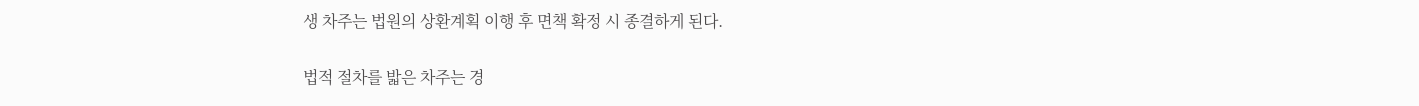생 차주는 법원의 상환계획 이행 후 면책 확정 시 종결하게 된다.

법적 절차를 밟은 차주는 경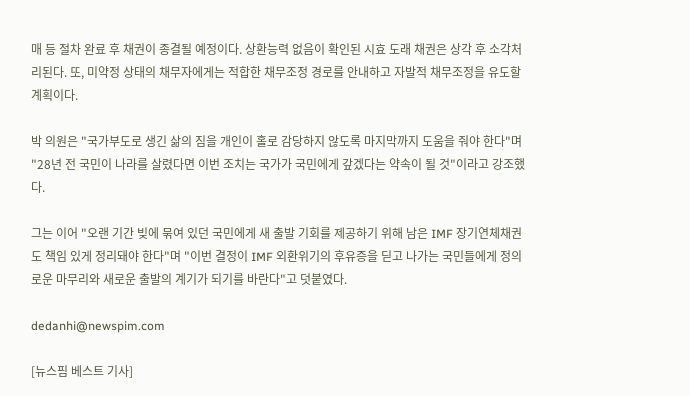매 등 절차 완료 후 채권이 종결될 예정이다. 상환능력 없음이 확인된 시효 도래 채권은 상각 후 소각처리된다. 또, 미약정 상태의 채무자에게는 적합한 채무조정 경로를 안내하고 자발적 채무조정을 유도할 계획이다.

박 의원은 "국가부도로 생긴 삶의 짐을 개인이 홀로 감당하지 않도록 마지막까지 도움을 줘야 한다"며 "28년 전 국민이 나라를 살렸다면 이번 조치는 국가가 국민에게 갚겠다는 약속이 될 것"이라고 강조했다.

그는 이어 "오랜 기간 빚에 묶여 있던 국민에게 새 출발 기회를 제공하기 위해 남은 IMF 장기연체채권도 책임 있게 정리돼야 한다"며 "이번 결정이 IMF 외환위기의 후유증을 딛고 나가는 국민들에게 정의로운 마무리와 새로운 출발의 계기가 되기를 바란다"고 덧붙였다.

dedanhi@newspim.com

[뉴스핌 베스트 기사]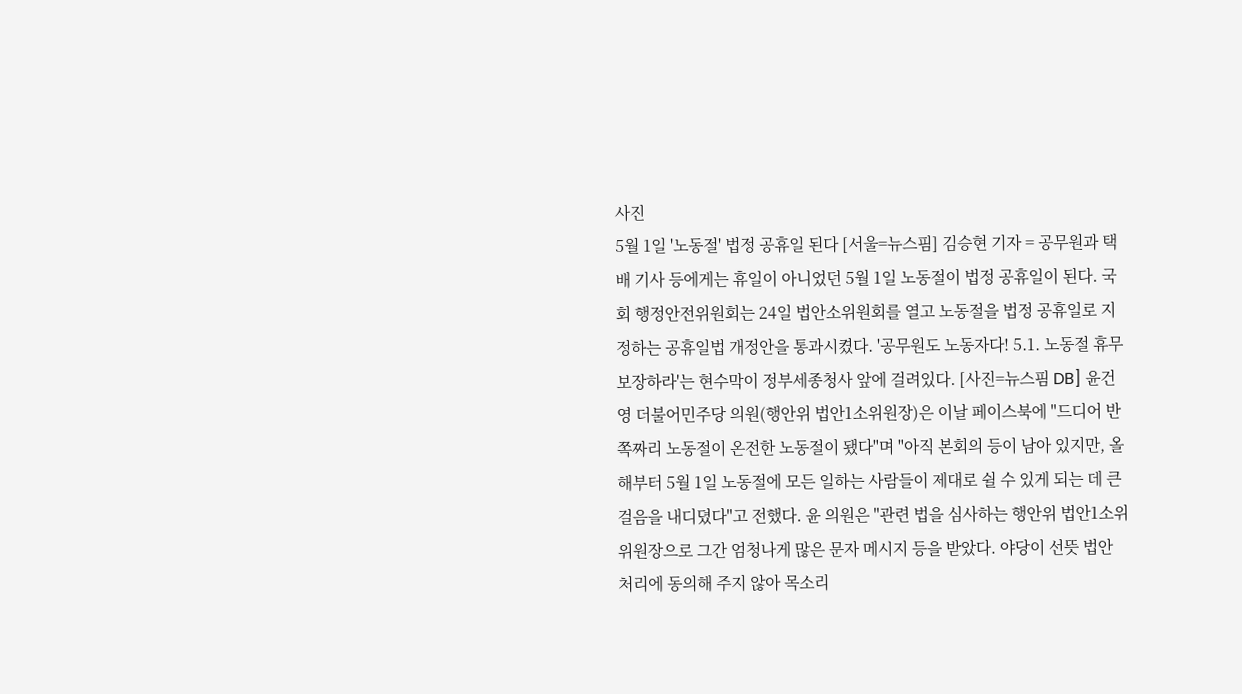사진
5월 1일 '노동절' 법정 공휴일 된다 [서울=뉴스핌] 김승현 기자 = 공무원과 택배 기사 등에게는 휴일이 아니었던 5월 1일 노동절이 법정 공휴일이 된다. 국회 행정안전위원회는 24일 법안소위원회를 열고 노동절을 법정 공휴일로 지정하는 공휴일법 개정안을 통과시켰다. '공무원도 노동자다! 5.1. 노동절 휴무 보장하라'는 현수막이 정부세종청사 앞에 걸려있다. [사진=뉴스핌 DB] 윤건영 더불어민주당 의원(행안위 법안1소위원장)은 이날 페이스북에 "드디어 반쪽짜리 노동절이 온전한 노동절이 됐다"며 "아직 본회의 등이 남아 있지만, 올해부터 5월 1일 노동절에 모든 일하는 사람들이 제대로 쉴 수 있게 되는 데 큰 걸음을 내디뎠다"고 전했다. 윤 의원은 "관련 법을 심사하는 행안위 법안1소위 위원장으로 그간 엄청나게 많은 문자 메시지 등을 받았다. 야당이 선뜻 법안 처리에 동의해 주지 않아 목소리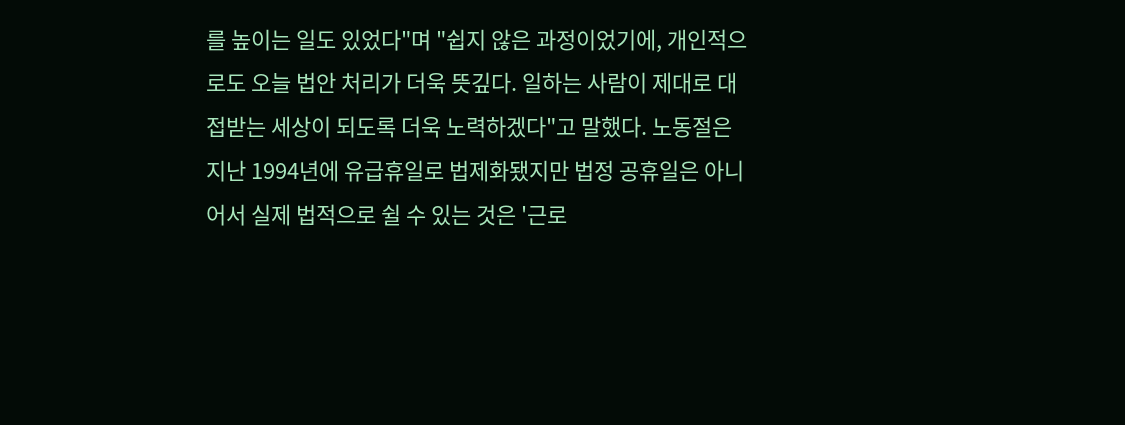를 높이는 일도 있었다"며 "쉽지 않은 과정이었기에, 개인적으로도 오늘 법안 처리가 더욱 뜻깊다. 일하는 사람이 제대로 대접받는 세상이 되도록 더욱 노력하겠다"고 말했다. 노동절은 지난 1994년에 유급휴일로 법제화됐지만 법정 공휴일은 아니어서 실제 법적으로 쉴 수 있는 것은 '근로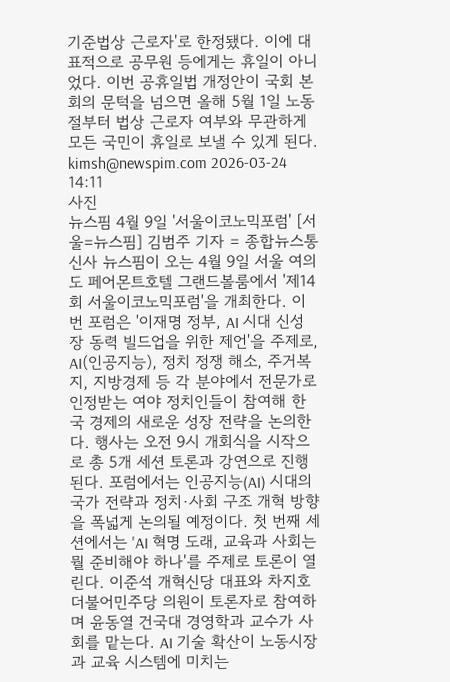기준법상 근로자'로 한정됐다. 이에 대표적으로 공무원 등에게는 휴일이 아니었다. 이번 공휴일법 개정안이 국회 본회의 문턱을 넘으면 올해 5월 1일 노동절부터 법상 근로자 여부와 무관하게 모든 국민이 휴일로 보낼 수 있게 된다. kimsh@newspim.com 2026-03-24 14:11
사진
뉴스핌 4월 9일 '서울이코노믹포럼' [서울=뉴스핌] 김범주 기자 = 종합뉴스통신사 뉴스핌이 오는 4월 9일 서울 여의도 페어몬트호텔 그랜드볼룸에서 '제14회 서울이코노믹포럼'을 개최한다. 이번 포럼은 '이재명 정부, AI 시대 신성장 동력 빌드업을 위한 제언'을 주제로, AI(인공지능), 정치 정쟁 해소, 주거복지, 지방경제 등 각 분야에서 전문가로 인정받는 여야 정치인들이 참여해 한국 경제의 새로운 성장 전략을 논의한다. 행사는 오전 9시 개회식을 시작으로 총 5개 세션 토론과 강연으로 진행된다. 포럼에서는 인공지능(AI) 시대의 국가 전략과 정치·사회 구조 개혁 방향을 폭넓게 논의될 예정이다. 첫 번째 세션에서는 'AI 혁명 도래, 교육과 사회는 뭘 준비해야 하나'를 주제로 토론이 열린다. 이준석 개혁신당 대표와 차지호 더불어민주당 의원이 토론자로 참여하며 윤동열 건국대 경영학과 교수가 사회를 맡는다. AI 기술 확산이 노동시장과 교육 시스템에 미치는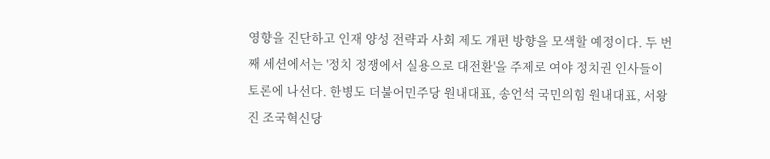영향을 진단하고 인재 양성 전략과 사회 제도 개편 방향을 모색할 예정이다. 두 번째 세션에서는 '정치 정쟁에서 실용으로 대전환'을 주제로 여야 정치권 인사들이 토론에 나선다. 한병도 더불어민주당 원내대표, 송언석 국민의힘 원내대표, 서왕진 조국혁신당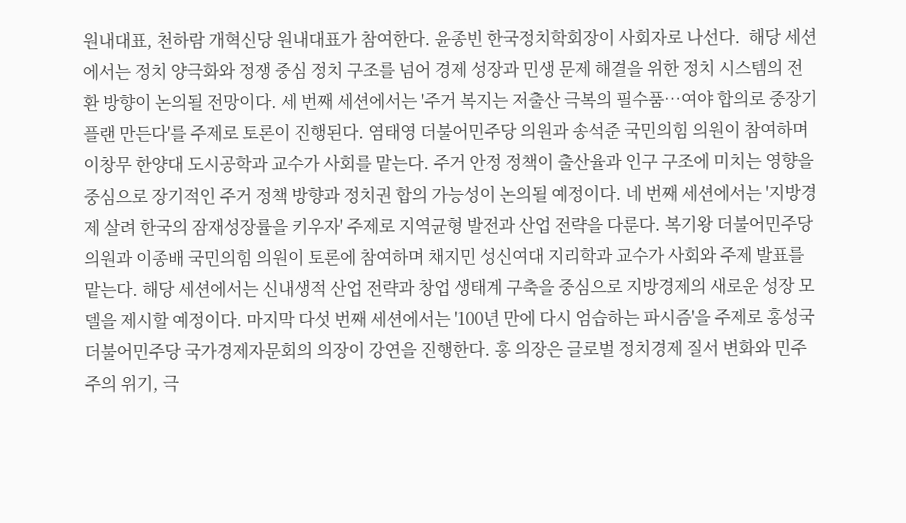원내대표, 천하람 개혁신당 원내대표가 참여한다. 윤종빈 한국정치학회장이 사회자로 나선다.  해당 세션에서는 정치 양극화와 정쟁 중심 정치 구조를 넘어 경제 성장과 민생 문제 해결을 위한 정치 시스템의 전환 방향이 논의될 전망이다. 세 번째 세션에서는 '주거 복지는 저출산 극복의 필수품…여야 합의로 중장기 플랜 만든다'를 주제로 토론이 진행된다. 염태영 더불어민주당 의원과 송석준 국민의힘 의원이 참여하며 이창무 한양대 도시공학과 교수가 사회를 맡는다. 주거 안정 정책이 출산율과 인구 구조에 미치는 영향을 중심으로 장기적인 주거 정책 방향과 정치권 합의 가능성이 논의될 예정이다. 네 번째 세션에서는 '지방경제 살려 한국의 잠재성장률을 키우자' 주제로 지역균형 발전과 산업 전략을 다룬다. 복기왕 더불어민주당 의원과 이종배 국민의힘 의원이 토론에 참여하며 채지민 성신여대 지리학과 교수가 사회와 주제 발표를 맡는다. 해당 세션에서는 신내생적 산업 전략과 창업 생태계 구축을 중심으로 지방경제의 새로운 성장 모델을 제시할 예정이다. 마지막 다섯 번째 세션에서는 '100년 만에 다시 엄습하는 파시즘'을 주제로 홍성국 더불어민주당 국가경제자문회의 의장이 강연을 진행한다. 홍 의장은 글로벌 정치경제 질서 변화와 민주주의 위기, 극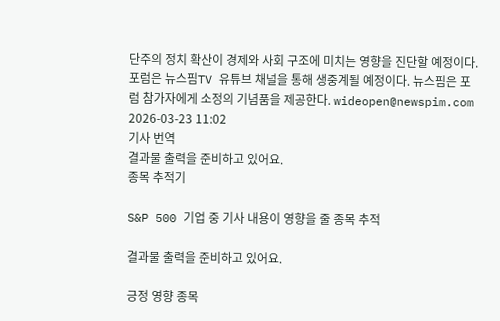단주의 정치 확산이 경제와 사회 구조에 미치는 영향을 진단할 예정이다. 포럼은 뉴스핌TV 유튜브 채널을 통해 생중계될 예정이다. 뉴스핌은 포럼 참가자에게 소정의 기념품을 제공한다. wideopen@newspim.com 2026-03-23 11:02
기사 번역
결과물 출력을 준비하고 있어요.
종목 추적기

S&P 500 기업 중 기사 내용이 영향을 줄 종목 추적

결과물 출력을 준비하고 있어요.

긍정 영향 종목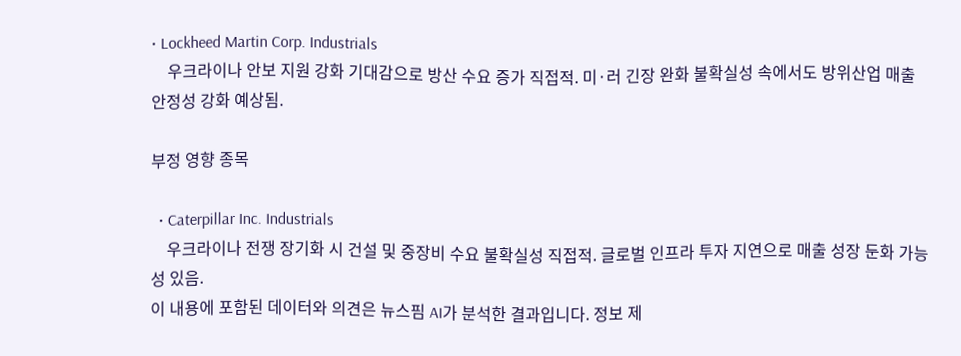• Lockheed Martin Corp. Industrials
    우크라이나 안보 지원 강화 기대감으로 방산 수요 증가 직접적. 미·러 긴장 완화 불확실성 속에서도 방위산업 매출 안정성 강화 예상됨.

부정 영향 종목

  • Caterpillar Inc. Industrials
    우크라이나 전쟁 장기화 시 건설 및 중장비 수요 불확실성 직접적. 글로벌 인프라 투자 지연으로 매출 성장 둔화 가능성 있음.
이 내용에 포함된 데이터와 의견은 뉴스핌 AI가 분석한 결과입니다. 정보 제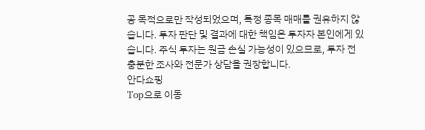공 목적으로만 작성되었으며, 특정 종목 매매를 권유하지 않습니다. 투자 판단 및 결과에 대한 책임은 투자자 본인에게 있습니다. 주식 투자는 원금 손실 가능성이 있으므로, 투자 전 충분한 조사와 전문가 상담을 권장합니다.
안다쇼핑
Top으로 이동